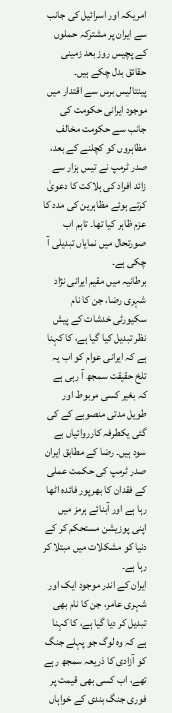امریکہ اور اسرائیل کی جانب سے ایران پر مشترکہ حملوں کے پچیس روز بعد زمینی حقائق بدل چکے ہیں۔ پینتالیس برس سے اقتدار میں موجود ایرانی حکومت کی جانب سے حکومت مخالف مظاہروں کو کچلنے کے بعد، صدر ٹرمپ نے تیس ہزار سے زائد افراد کی ہلاکت کا دعویٰ کرتے ہوئے مظاہرین کی مدد کا عزم ظاہر کیا تھا۔ تاہم اب صورتحال میں نمایاں تبدیلی آ چکی ہے۔
برطانیہ میں مقیم ایرانی نژاد شہری رضا، جن کا نام سکیورٹی خدشات کے پیش نظر تبدیل کیا گیا ہے، کا کہنا ہے کہ ایرانی عوام کو اب یہ تلخ حقیقت سمجھ آ رہی ہے کہ بغیر کسی مربوط اور طویل مدتی منصوبے کے کی گئی یکطرفہ کارروائیاں بے سود ہیں۔ رضا کے مطابق ایران صدر ٹرمپ کی حکمت عملی کے فقدان کا بھرپور فائدہ اٹھا رہا ہے اور آبنائے ہرمز میں اپنی پوزیشن مستحکم کر کے دنیا کو مشکلات میں مبتلا کر رہا ہے۔
ایران کے اندر موجود ایک اور شہری عامر، جن کا نام بھی تبدیل کر دیا گیا ہے، کا کہنا ہے کہ وہ لوگ جو پہلے جنگ کو آزادی کا ذریعہ سمجھ رہے تھے، اب کسی بھی قیمت پر فوری جنگ بندی کے خواہاں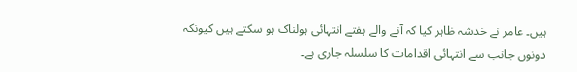ہیں۔ عامر نے خدشہ ظاہر کیا کہ آنے والے ہفتے انتہائی ہولناک ہو سکتے ہیں کیونکہ دونوں جانب سے انتہائی اقدامات کا سلسلہ جاری ہے۔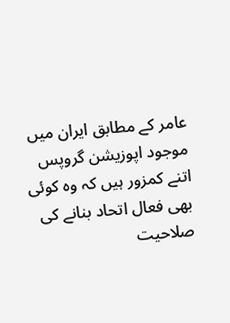عامر کے مطابق ایران میں موجود اپوزیشن گروپس اتنے کمزور ہیں کہ وہ کوئی بھی فعال اتحاد بنانے کی صلاحیت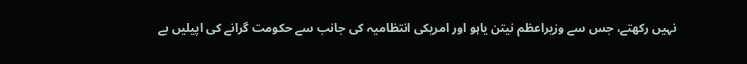نہیں رکھتے، جس سے وزیراعظم نیتن یاہو اور امریکی انتظامیہ کی جانب سے حکومت گرانے کی اپیلیں بے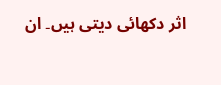اثر دکھائی دیتی ہیں۔ ان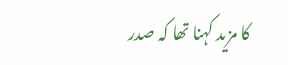کا مزید کہنا تھا کہ صدر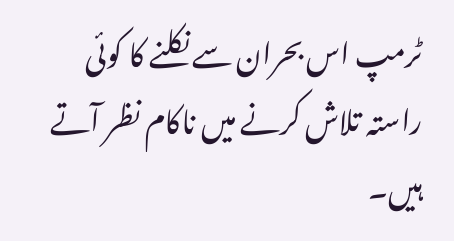ٹرمپ اس بحران سے نکلنے کا کوئی راستہ تلاش کرنے میں ناکام نظر آتے ہیں۔